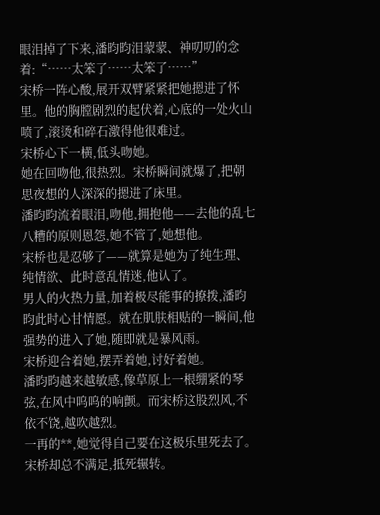眼泪掉了下来,潘昀昀泪蒙蒙、神叨叨的念着:“……太笨了……太笨了……”
宋桥一阵心酸,展开双臂紧紧把她摁进了怀里。他的胸膛剧烈的起伏着,心底的一处火山喷了,滚烫和碎石激得他很难过。
宋桥心下一横,低头吻她。
她在回吻他,很热烈。宋桥瞬间就爆了,把朝思夜想的人深深的摁进了床里。
潘昀昀流着眼泪,吻他,拥抱他——去他的乱七八糟的原则恩怨,她不管了,她想他。
宋桥也是忍够了——就算是她为了纯生理、纯情欲、此时意乱情迷,他认了。
男人的火热力量,加着极尽能事的撩拨,潘昀昀此时心甘情愿。就在肌肤相贴的一瞬间,他强势的进入了她,随即就是暴风雨。
宋桥迎合着她,摆弄着她,讨好着她。
潘昀昀越来越敏感,像草原上一根绷紧的琴弦,在风中呜呜的响颤。而宋桥这股烈风,不依不饶,越吹越烈。
一再的**,她觉得自己要在这极乐里死去了。宋桥却总不满足,抵死辗转。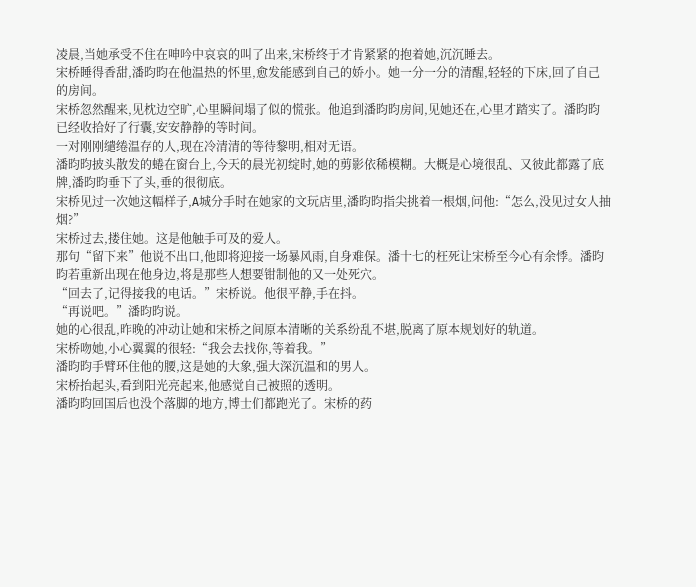凌晨,当她承受不住在呻吟中哀哀的叫了出来,宋桥终于才肯紧紧的抱着她,沉沉睡去。
宋桥睡得香甜,潘昀昀在他温热的怀里,愈发能感到自己的娇小。她一分一分的清醒,轻轻的下床,回了自己的房间。
宋桥忽然醒来,见枕边空旷,心里瞬间塌了似的慌张。他追到潘昀昀房间,见她还在,心里才踏实了。潘昀昀已经收拾好了行囊,安安静静的等时间。
一对刚刚缱绻温存的人,现在冷清清的等待黎明,相对无语。
潘昀昀披头散发的蜷在窗台上,今天的晨光初绽时,她的剪影依稀模糊。大概是心境很乱、又彼此都露了底牌,潘昀昀垂下了头,垂的很彻底。
宋桥见过一次她这幅样子,A城分手时在她家的文玩店里,潘昀昀指尖挑着一根烟,问他:“怎么,没见过女人抽烟?”
宋桥过去,搂住她。这是他触手可及的爱人。
那句“留下来”他说不出口,他即将迎接一场暴风雨,自身难保。潘十七的枉死让宋桥至今心有余悸。潘昀昀若重新出现在他身边,将是那些人想要钳制他的又一处死穴。
“回去了,记得接我的电话。”宋桥说。他很平静,手在抖。
“再说吧。”潘昀昀说。
她的心很乱,昨晚的冲动让她和宋桥之间原本清晰的关系纷乱不堪,脱离了原本规划好的轨道。
宋桥吻她,小心翼翼的很轻:“我会去找你,等着我。”
潘昀昀手臂环住他的腰,这是她的大象,强大深沉温和的男人。
宋桥抬起头,看到阳光亮起来,他感觉自己被照的透明。
潘昀昀回国后也没个落脚的地方,博士们都跑光了。宋桥的药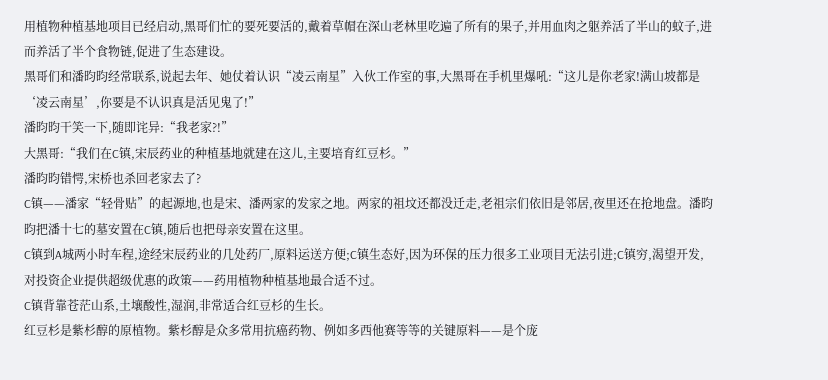用植物种植基地项目已经启动,黑哥们忙的要死要活的,戴着草帽在深山老林里吃遍了所有的果子,并用血肉之躯养活了半山的蚊子,进而养活了半个食物链,促进了生态建设。
黑哥们和潘昀昀经常联系,说起去年、她仗着认识“凌云南星”入伙工作室的事,大黑哥在手机里爆吼:“这儿是你老家!满山坡都是‘凌云南星’,你要是不认识真是活见鬼了!”
潘昀昀干笑一下,随即诧异:“我老家?!”
大黑哥:“我们在C镇,宋辰药业的种植基地就建在这儿,主要培育红豆杉。”
潘昀昀错愕,宋桥也杀回老家去了?
C镇——潘家“轻骨贴”的起源地,也是宋、潘两家的发家之地。两家的祖坟还都没迁走,老祖宗们依旧是邻居,夜里还在抢地盘。潘昀昀把潘十七的墓安置在C镇,随后也把母亲安置在这里。
C镇到A城两小时车程,途经宋辰药业的几处药厂,原料运送方便;C镇生态好,因为环保的压力很多工业项目无法引进;C镇穷,渴望开发,对投资企业提供超级优惠的政策——药用植物种植基地最合适不过。
C镇背靠苍茫山系,土壤酸性,湿润,非常适合红豆杉的生长。
红豆杉是紫杉醇的原植物。紫杉醇是众多常用抗癌药物、例如多西他赛等等的关键原料——是个庞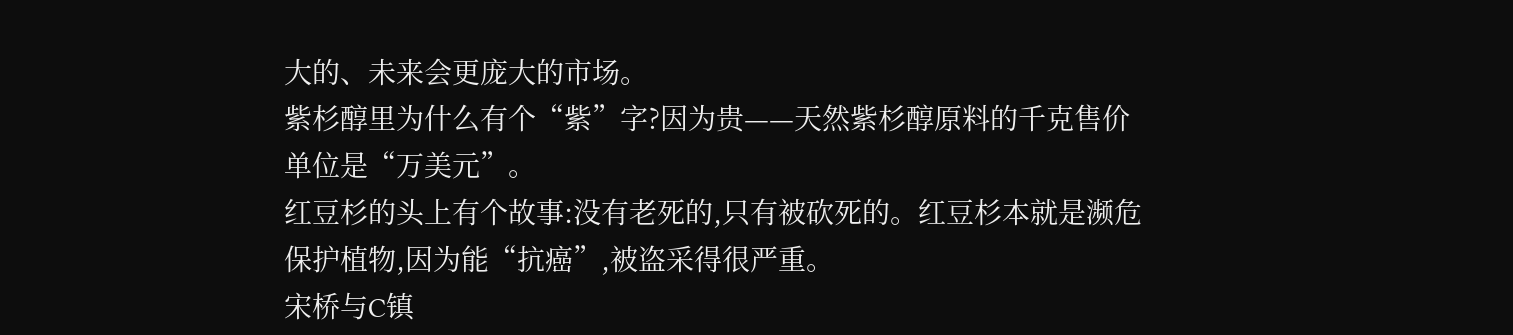大的、未来会更庞大的市场。
紫杉醇里为什么有个“紫”字?因为贵——天然紫杉醇原料的千克售价单位是“万美元”。
红豆杉的头上有个故事:没有老死的,只有被砍死的。红豆杉本就是濒危保护植物,因为能“抗癌”,被盗采得很严重。
宋桥与C镇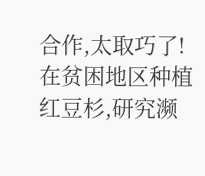合作,太取巧了!
在贫困地区种植红豆杉,研究濒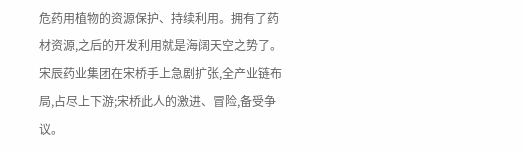危药用植物的资源保护、持续利用。拥有了药材资源,之后的开发利用就是海阔天空之势了。
宋辰药业集团在宋桥手上急剧扩张,全产业链布局,占尽上下游;宋桥此人的激进、冒险,备受争议。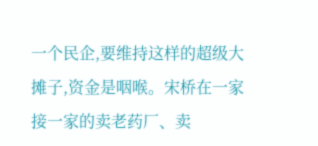一个民企,要维持这样的超级大摊子,资金是咽喉。宋桥在一家接一家的卖老药厂、卖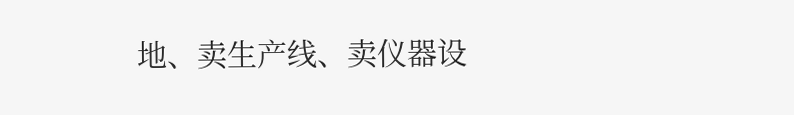地、卖生产线、卖仪器设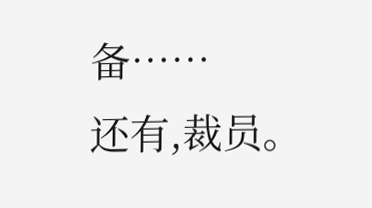备……
还有,裁员。